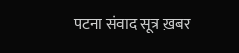पटना संवाद सूत्र ख़बर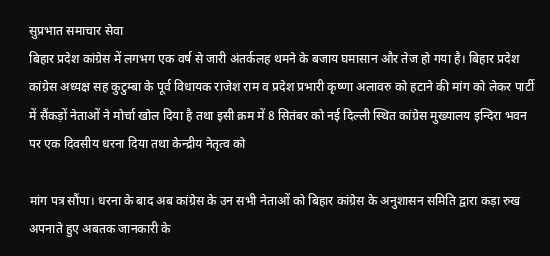सुप्रभात समाचार सेवा
बिहार प्रदेश कांग्रेस में लगभग एक वर्ष से जारी अंतर्कलह थमने के बजाय घमासान और तेज हो गया है। बिहार प्रदेश कांग्रेस अध्यक्ष सह कुटुम्बा के पूर्व विधायक राजेश राम व प्रदेश प्रभारी कृष्णा अलावरु को हटाने की मांग को लेकर पार्टी में सैंकड़ों नेताओं ने मोर्चा खोल दिया है तथा इसी क्रम में 8 सितंबर को नई दिल्ली स्थित कांग्रेस मुख्यालय इन्दिरा भवन पर एक दिवसीय धरना दिया तथा केन्द्रीय नेतृत्व को

मांग पत्र सौंपा। धरना के बाद अब कांग्रेस के उन सभी नेताओं को बिहार कांग्रेस के अनुशासन समिति द्वारा कड़ा रुख अपनाते हुए अबतक जानकारी के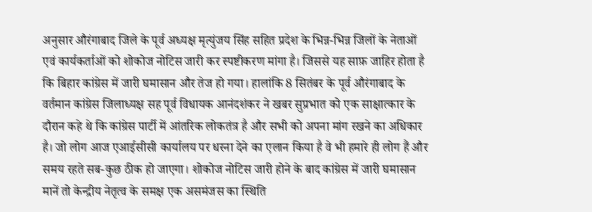अनुसार औरंगाबाद जिले के पूर्व अध्यक्ष मृत्युंजय सिंह सहित प्रदेश के भिन्न-भिन्न जिलों के नेताओं एवं कार्यकर्ताओं को शोकोज नोटिस जारी कर स्पष्टीकरण मांगा है। जिससे यह साफ़ जाहिर होता है कि बिहार कांग्रेस में जारी घमासान और तेज हो गया। हालांकि 8 सितंबर के पूर्व औरंगाबाद के वर्तमान कांग्रेस जिलाध्यक्ष सह पूर्व विधायक आनंदशंकर ने खबर सुप्रभात को एक साक्षात्कार के दौरान कहे थे कि कांग्रेस पार्टी में आंतरिक लोकतंत्र है और सभी को अपना मांग रखने का अधिकार है। जो लोग आज एआईसीसी कार्यालय पर धरना देने का एलान किया है वे भी हमारे ही लोग हैं और समय रहते सब-कुछ ठीक हो जाएगा। शोकोज नोटिस जारी होने के बाद कांग्रेस में जारी घमासान मानें तो केन्द्रीय नेतृत्व के समक्ष एक असमंजस का स्थिति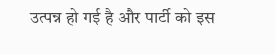उत्पन्न हो गई है और पार्टी को इस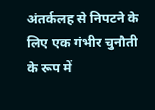अंतर्कलह से निपटने के लिए एक गंभीर चुनौती के रूप में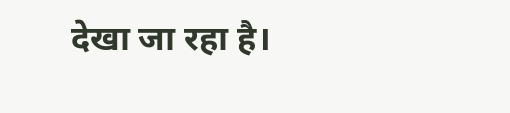देखा जा रहा है।